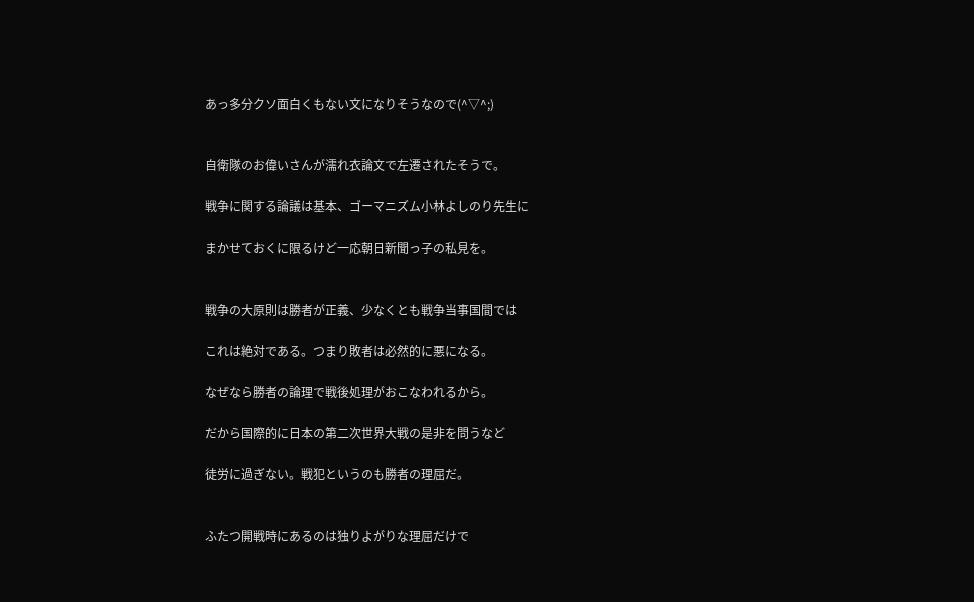あっ多分クソ面白くもない文になりそうなので(^▽^;)


自衛隊のお偉いさんが濡れ衣論文で左遷されたそうで。

戦争に関する論議は基本、ゴーマニズム小林よしのり先生に

まかせておくに限るけど一応朝日新聞っ子の私見を。


戦争の大原則は勝者が正義、少なくとも戦争当事国間では

これは絶対である。つまり敗者は必然的に悪になる。

なぜなら勝者の論理で戦後処理がおこなわれるから。

だから国際的に日本の第二次世界大戦の是非を問うなど

徒労に過ぎない。戦犯というのも勝者の理屈だ。


ふたつ開戦時にあるのは独りよがりな理屈だけで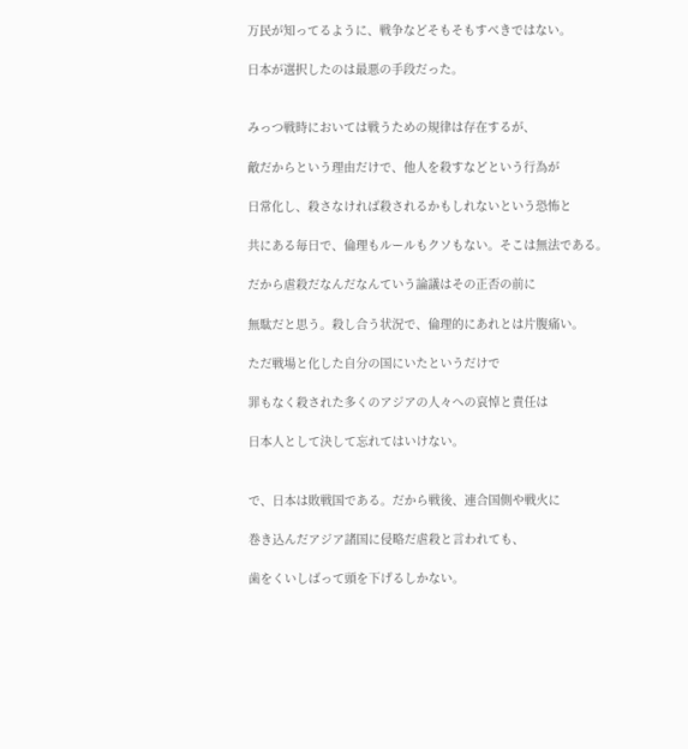万民が知ってるように、戦争などそもそもすべきではない。

日本が選択したのは最悪の手段だった。


みっつ戦時においては戦うための規律は存在するが、

敵だからという理由だけで、他人を殺すなどという行為が

日常化し、殺さなければ殺されるかもしれないという恐怖と

共にある毎日で、倫理もルールもクソもない。そこは無法である。

だから虐殺だなんだなんていう論議はその正否の前に

無駄だと思う。殺し合う状況で、倫理的にあれとは片腹痛い。

ただ戦場と化した自分の国にいたというだけで

罪もなく殺された多くのアジアの人々への哀悼と責任は

日本人として決して忘れてはいけない。


で、日本は敗戦国である。だから戦後、連合国側や戦火に

巻き込んだアジア諸国に侵略だ虐殺と言われても、

歯をくいしばって頭を下げるしかない。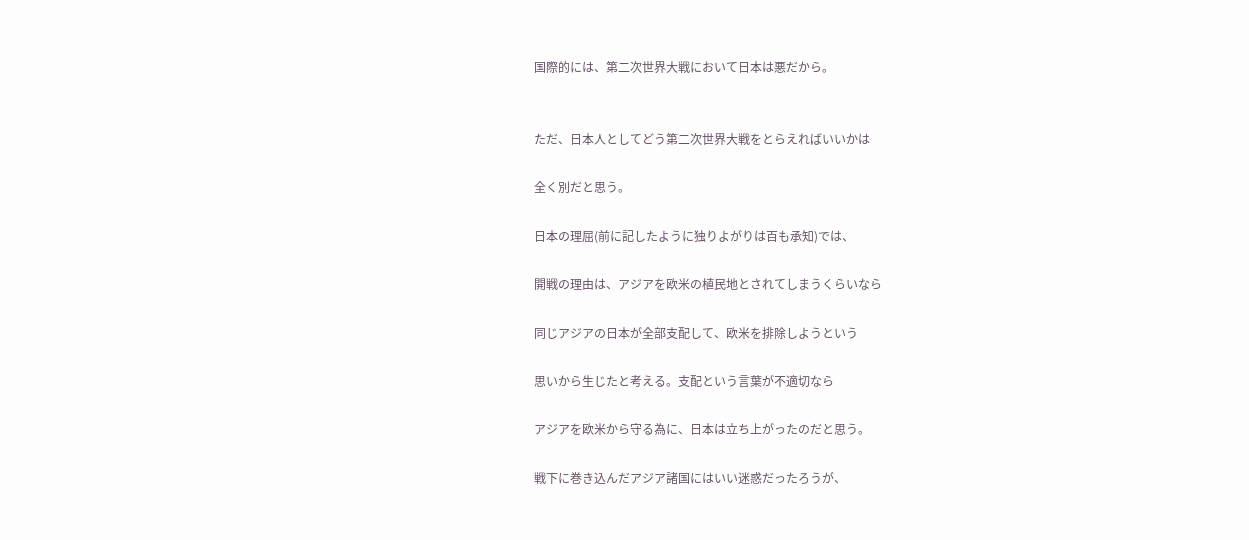国際的には、第二次世界大戦において日本は悪だから。


ただ、日本人としてどう第二次世界大戦をとらえればいいかは

全く別だと思う。

日本の理屈(前に記したように独りよがりは百も承知)では、

開戦の理由は、アジアを欧米の植民地とされてしまうくらいなら

同じアジアの日本が全部支配して、欧米を排除しようという

思いから生じたと考える。支配という言葉が不適切なら

アジアを欧米から守る為に、日本は立ち上がったのだと思う。

戦下に巻き込んだアジア諸国にはいい迷惑だったろうが、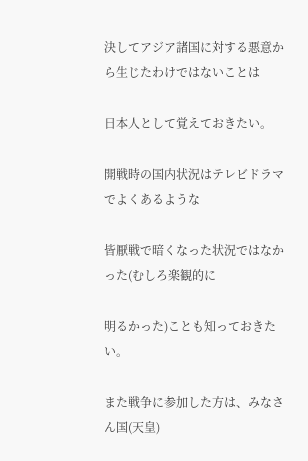決してアジア諸国に対する悪意から生じたわけではないことは

日本人として覚えておきたい。

開戦時の国内状況はテレビドラマでよくあるような

皆厭戦で暗くなった状況ではなかった(むしろ楽観的に

明るかった)ことも知っておきたい。

また戦争に参加した方は、みなさん国(天皇)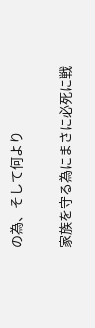の為、そして何より

家族を守る為にまさに必死に戦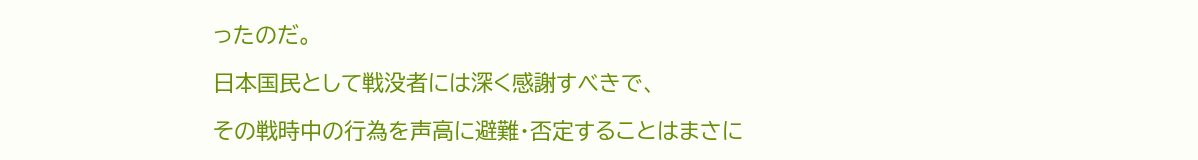ったのだ。

日本国民として戦没者には深く感謝すべきで、

その戦時中の行為を声高に避難・否定することはまさに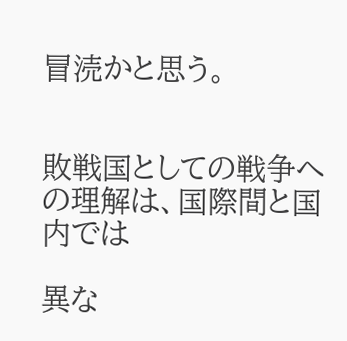冒涜かと思う。


敗戦国としての戦争への理解は、国際間と国内では

異な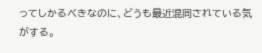ってしかるべきなのに、どうも最近混同されている気がする。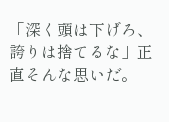「深く頭は下げろ、誇りは捨てるな」正直そんな思いだ。